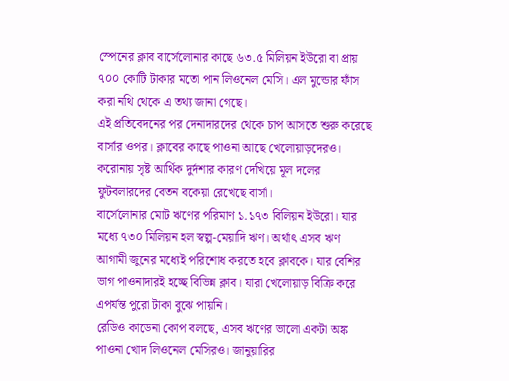স্পেনের ক্লাব বার্সেলোনার কাছে ৬৩.৫ মিলিয়ন ইউরো বা প্রায় ৭০০ কোটি টাকার মতো পান লিওনেল মেসি। এল মুন্ডোর ফাঁস করা নথি থেকে এ তথ্য জানা গেছে।
এই প্রতিবেদনের পর দেনাদারদের থেকে চাপ আসতে শুরু করেছে বার্সার ওপর। ক্লাবের কাছে পাওনা আছে খেলোয়াড়দেরও। করোনায় সৃষ্ট আর্থিক দুর্দশার কারণ দেখিয়ে মূল দলের ফুটবলারদের বেতন বকেয়া রেখেছে বার্সা।
বার্সেলোনার মোট ঋণের পরিমাণ ১.১৭৩ বিলিয়ন ইউরো। যার মধ্যে ৭৩০ মিলিয়ন হল স্বল্প-মেয়াদি ঋণ। অর্থাৎ এসব ঋণ আগামী জুনের মধ্যেই পরিশোধ করতে হবে ক্লাবকে। যার বেশির ভাগ পাওনাদারই হচ্ছে বিভিন্ন ক্লাব। যারা খেলোয়াড় বিক্রি করে এপর্যন্ত পুরো টাকা বুঝে পায়নি।
রেডিও কাডেনা কোপ বলছে, এসব ঋণের ভালো একটা অঙ্ক পাওনা খোদ লিওনেল মেসিরও। জানুয়ারির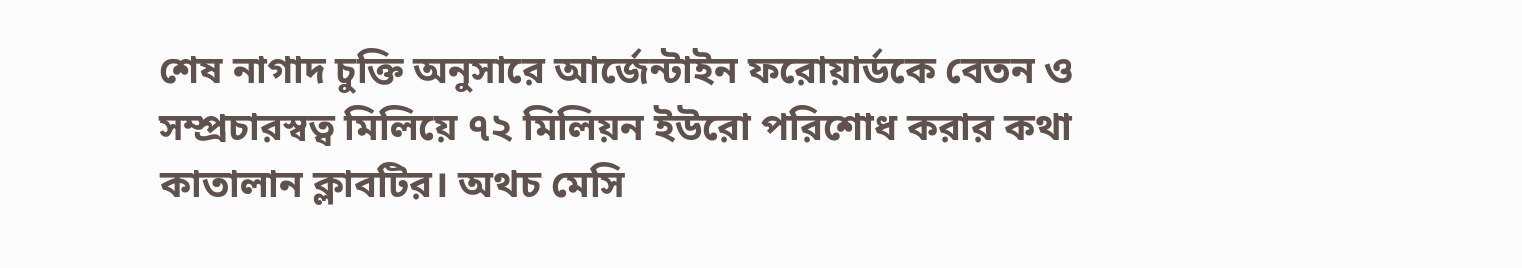শেষ নাগাদ চুক্তি অনুসারে আর্জেন্টাইন ফরোয়ার্ডকে বেতন ও সম্প্রচারস্বত্ব মিলিয়ে ৭২ মিলিয়ন ইউরো পরিশোধ করার কথা কাতালান ক্লাবটির। অথচ মেসি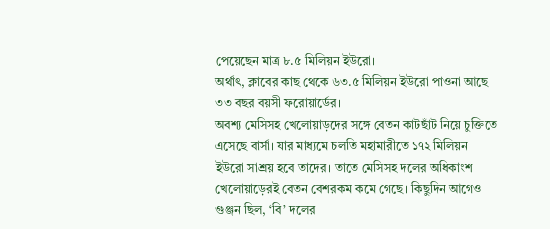পেয়েছেন মাত্র ৮.৫ মিলিয়ন ইউরো।
অর্থাৎ, ক্লাবের কাছ থেকে ৬৩.৫ মিলিয়ন ইউরো পাওনা আছে ৩৩ বছর বয়সী ফরোয়ার্ডের।
অবশ্য মেসিসহ খেলোয়াড়দের সঙ্গে বেতন কাটছাঁট নিয়ে চুক্তিতে এসেছে বার্সা। যার মাধ্যমে চলতি মহামারীতে ১৭২ মিলিয়ন ইউরো সাশ্রয় হবে তাদের। তাতে মেসিসহ দলের অধিকাংশ খেলোয়াড়েরই বেতন বেশরকম কমে গেছে। কিছুদিন আগেও গুঞ্জন ছিল, ‘বি’ দলের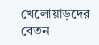খেলোয়াড়দের বেতন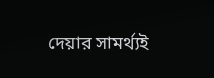দেয়ার সামর্থ্যই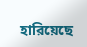হারিয়েছে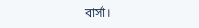বার্সা।